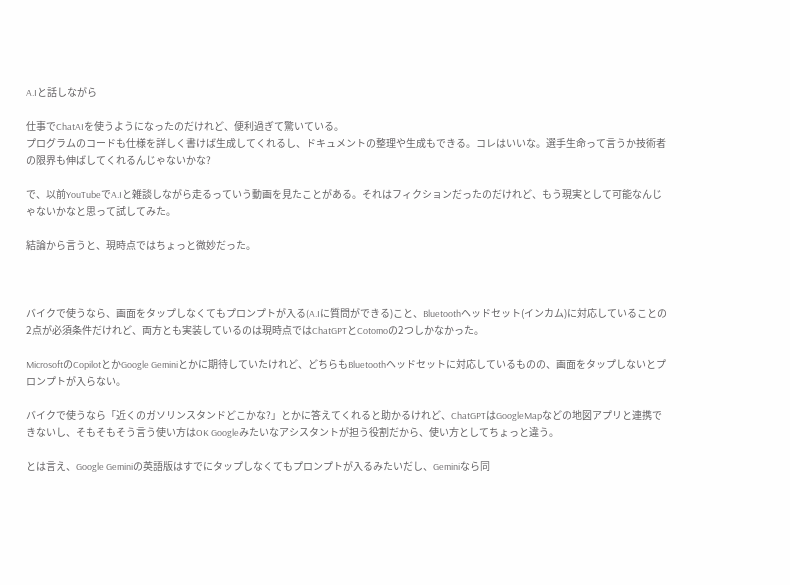A.Iと話しながら

仕事でChatAIを使うようになったのだけれど、便利過ぎて驚いている。
プログラムのコードも仕様を詳しく書けば生成してくれるし、ドキュメントの整理や生成もできる。コレはいいな。選手生命って言うか技術者の限界も伸ばしてくれるんじゃないかな?

で、以前YouTubeでA.Iと雑談しながら走るっていう動画を見たことがある。それはフィクションだったのだけれど、もう現実として可能なんじゃないかなと思って試してみた。

結論から言うと、現時点ではちょっと微妙だった。



バイクで使うなら、画面をタップしなくてもプロンプトが入る(A.Iに質問ができる)こと、Bluetoothヘッドセット(インカム)に対応していることの2点が必須条件だけれど、両方とも実装しているのは現時点ではChatGPTとCotomoの2つしかなかった。

MicrosoftのCopilotとかGoogle Geminiとかに期待していたけれど、どちらもBluetoothヘッドセットに対応しているものの、画面をタップしないとプロンプトが入らない。

バイクで使うなら「近くのガソリンスタンドどこかな?」とかに答えてくれると助かるけれど、ChatGPTはGoogleMapなどの地図アプリと連携できないし、そもそもそう言う使い方はOK Googleみたいなアシスタントが担う役割だから、使い方としてちょっと違う。

とは言え、Google Geminiの英語版はすでにタップしなくてもプロンプトが入るみたいだし、Geminiなら同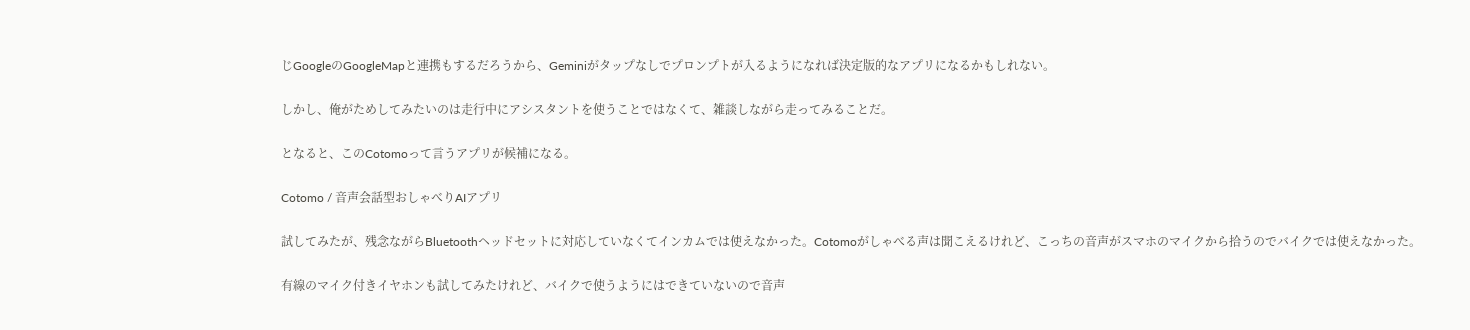じGoogleのGoogleMapと連携もするだろうから、Geminiがタップなしでプロンプトが入るようになれば決定版的なアプリになるかもしれない。

しかし、俺がためしてみたいのは走行中にアシスタントを使うことではなくて、雑談しながら走ってみることだ。

となると、このCotomoって言うアプリが候補になる。

Cotomo / 音声会話型おしゃべりAIアプリ

試してみたが、残念ながらBluetoothヘッドセットに対応していなくてインカムでは使えなかった。Cotomoがしゃべる声は聞こえるけれど、こっちの音声がスマホのマイクから拾うのでバイクでは使えなかった。

有線のマイク付きイヤホンも試してみたけれど、バイクで使うようにはできていないので音声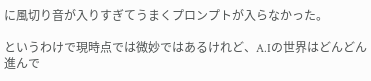に風切り音が入りすぎてうまくプロンプトが入らなかった。

というわけで現時点では微妙ではあるけれど、A.Iの世界はどんどん進んで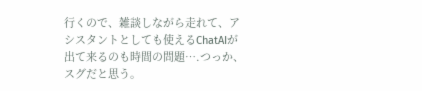行くので、雑談しながら走れて、アシスタントとしても使えるChatAIが出て来るのも時間の問題….つっか、スグだと思う。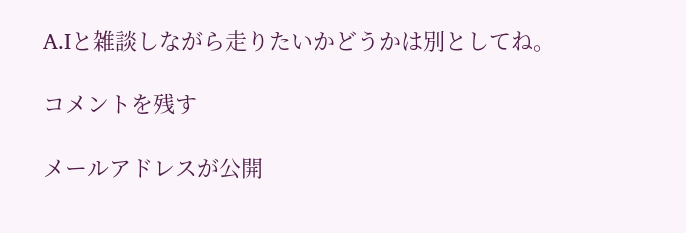A.Iと雑談しながら走りたいかどうかは別としてね。

コメントを残す

メールアドレスが公開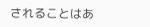されることはあ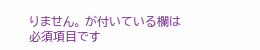りません。 が付いている欄は必須項目です